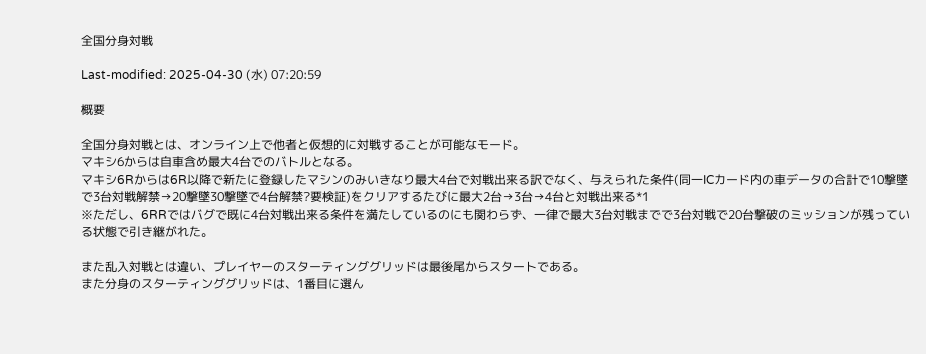全国分身対戦

Last-modified: 2025-04-30 (水) 07:20:59

概要

全国分身対戦とは、オンライン上で他者と仮想的に対戦することが可能なモード。
マキシ6からは自車含め最大4台でのバトルとなる。
マキシ6Rからは6R以降で新たに登録したマシンのみいきなり最大4台で対戦出来る訳でなく、与えられた条件(同一ICカード内の車データの合計で10撃墜で3台対戦解禁→20撃墜30撃墜で4台解禁?要検証)をクリアするたびに最大2台→3台→4台と対戦出来る*1
※ただし、6RRではバグで既に4台対戦出来る条件を満たしているのにも関わらず、一律で最大3台対戦までで3台対戦で20台撃破のミッションが残っている状態で引き継がれた。

また乱入対戦とは違い、プレイヤーのスターティンググリッドは最後尾からスタートである。
また分身のスターティンググリッドは、1番目に選ん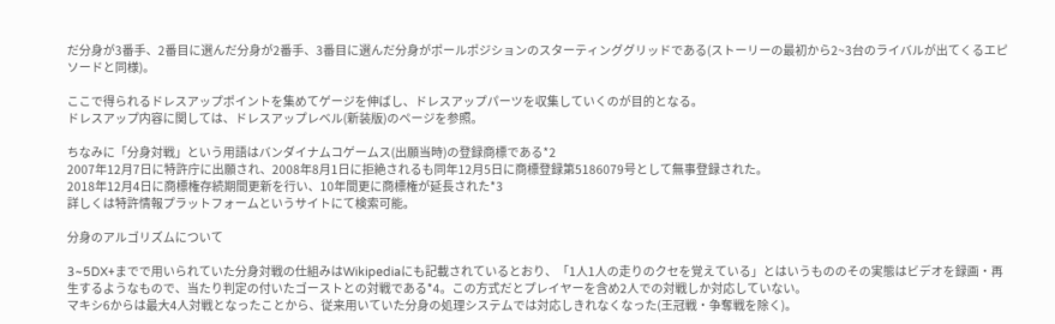だ分身が3番手、2番目に選んだ分身が2番手、3番目に選んだ分身がポールポジションのスターティンググリッドである(ストーリーの最初から2~3台のライバルが出てくるエピソードと同様)。

ここで得られるドレスアップポイントを集めてゲージを伸ばし、ドレスアップパーツを収集していくのが目的となる。
ドレスアップ内容に関しては、ドレスアップレベル(新装版)のページを参照。

ちなみに「分身対戦」という用語はバンダイナムコゲームス(出願当時)の登録商標である*2
2007年12月7日に特許庁に出願され、2008年8月1日に拒絶されるも同年12月5日に商標登録第5186079号として無事登録された。
2018年12月4日に商標権存続期間更新を行い、10年間更に商標権が延長された*3
詳しくは特許情報プラットフォームというサイトにて検索可能。

分身のアルゴリズムについて

3~5DX+までで用いられていた分身対戦の仕組みはWikipediaにも記載されているとおり、「1人1人の走りのクセを覚えている」とはいうもののその実態はビデオを録画・再生するようなもので、当たり判定の付いたゴーストとの対戦である*4。この方式だとプレイヤーを含め2人での対戦しか対応していない。
マキシ6からは最大4人対戦となったことから、従来用いていた分身の処理システムでは対応しきれなくなった(王冠戦・争奪戦を除く)。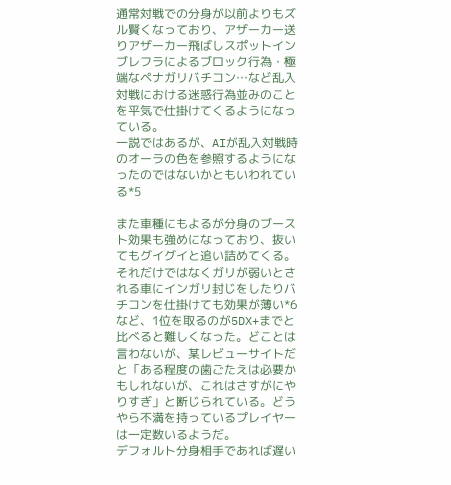通常対戦での分身が以前よりもズル賢くなっており、アザーカー送りアザーカー飛ばしスポットインブレフラによるブロック行為・極端なペナガリバチコン…など乱入対戦における迷惑行為並みのことを平気で仕掛けてくるようになっている。
一説ではあるが、AIが乱入対戦時のオーラの色を参照するようになったのではないかともいわれている*5

また車種にもよるが分身のブースト効果も強めになっており、抜いてもグイグイと追い詰めてくる。それだけではなくガリが弱いとされる車にインガリ封じをしたりバチコンを仕掛けても効果が薄い*6など、1位を取るのが5DX+までと比べると難しくなった。どことは言わないが、某レビューサイトだと「ある程度の歯ごたえは必要かもしれないが、これはさすがにやりすぎ」と断じられている。どうやら不満を持っているプレイヤーは一定数いるようだ。
デフォルト分身相手であれば遅い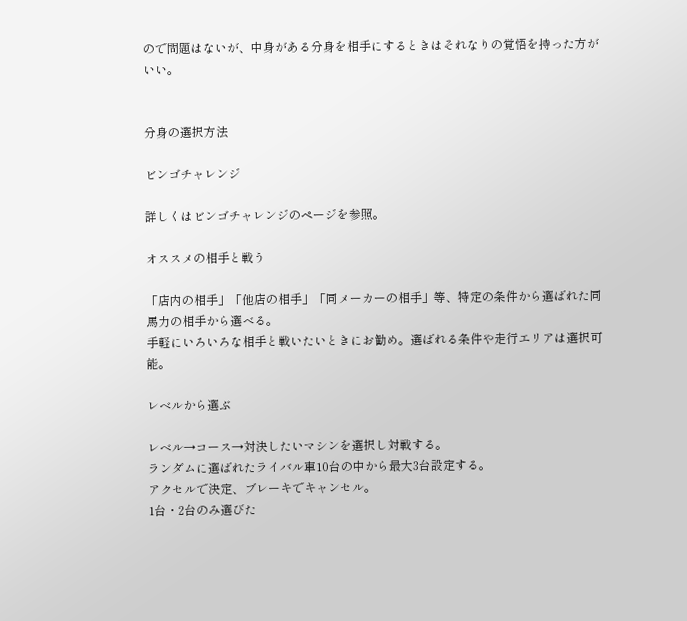ので問題はないが、中身がある分身を相手にするときはそれなりの覚悟を持った方がいい。


分身の選択方法

ビンゴチャレンジ

詳しくはビンゴチャレンジのページを参照。

オススメの相手と戦う

「店内の相手」「他店の相手」「同メーカーの相手」等、特定の条件から選ばれた同馬力の相手から選べる。
手軽にいろいろな相手と戦いたいときにお勧め。選ばれる条件や走行エリアは選択可能。

レベルから選ぶ

レベル→コース→対決したいマシンを選択し対戦する。
ランダムに選ばれたライバル車10台の中から最大3台設定する。
アクセルで決定、ブレーキでキャンセル。
1台・2台のみ選びた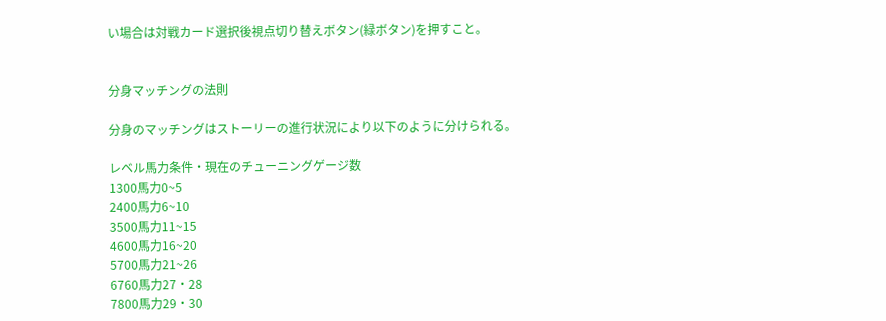い場合は対戦カード選択後視点切り替えボタン(緑ボタン)を押すこと。


分身マッチングの法則

分身のマッチングはストーリーの進行状況により以下のように分けられる。

レベル馬力条件・現在のチューニングゲージ数
1300馬力0~5
2400馬力6~10
3500馬力11~15
4600馬力16~20
5700馬力21~26
6760馬力27・28
7800馬力29・30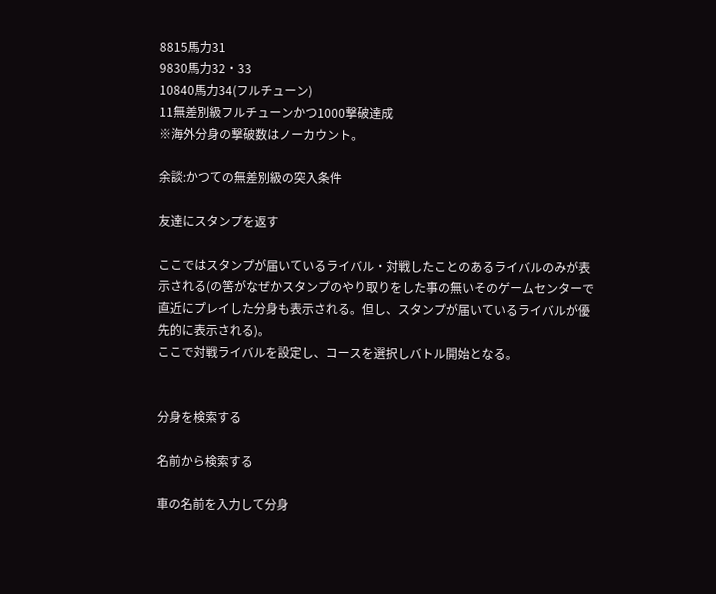8815馬力31
9830馬力32・33
10840馬力34(フルチューン)
11無差別級フルチューンかつ1000撃破達成
※海外分身の撃破数はノーカウント。

余談:かつての無差別級の突入条件

友達にスタンプを返す

ここではスタンプが届いているライバル・対戦したことのあるライバルのみが表示される(の筈がなぜかスタンプのやり取りをした事の無いそのゲームセンターで直近にプレイした分身も表示される。但し、スタンプが届いているライバルが優先的に表示される)。
ここで対戦ライバルを設定し、コースを選択しバトル開始となる。


分身を検索する

名前から検索する

車の名前を入力して分身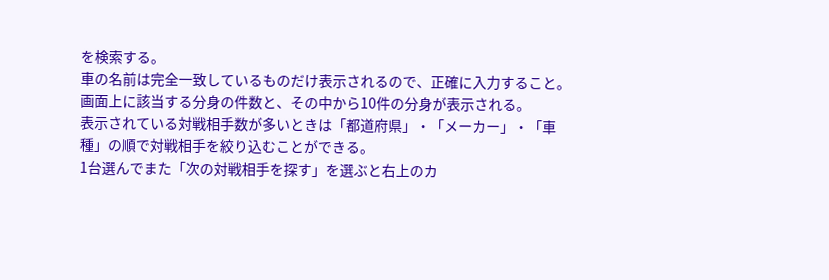を検索する。
車の名前は完全一致しているものだけ表示されるので、正確に入力すること。
画面上に該当する分身の件数と、その中から10件の分身が表示される。
表示されている対戦相手数が多いときは「都道府県」・「メーカー」・「車種」の順で対戦相手を絞り込むことができる。
1台選んでまた「次の対戦相手を探す」を選ぶと右上のカ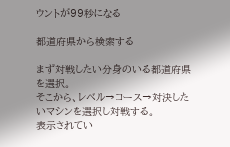ウントが99秒になる

都道府県から検索する

まず対戦したい分身のいる都道府県を選択。
そこから、レベル→コース→対決したいマシンを選択し対戦する。
表示されてい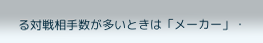る対戦相手数が多いときは「メーカー」・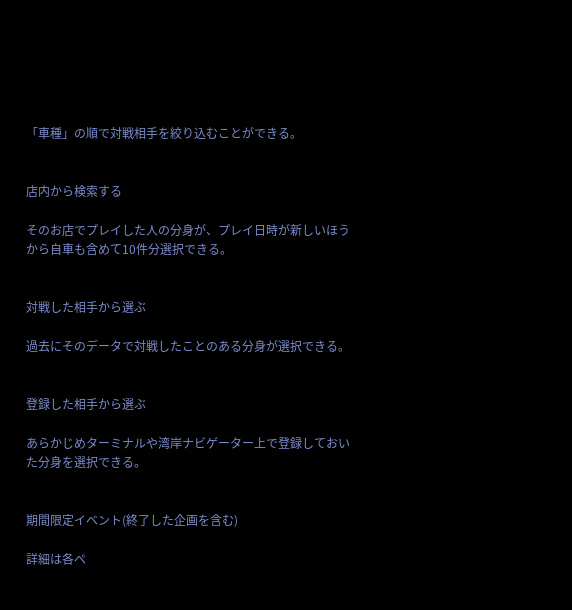「車種」の順で対戦相手を絞り込むことができる。


店内から検索する

そのお店でプレイした人の分身が、プレイ日時が新しいほうから自車も含めて10件分選択できる。


対戦した相手から選ぶ

過去にそのデータで対戦したことのある分身が選択できる。


登録した相手から選ぶ

あらかじめターミナルや湾岸ナビゲーター上で登録しておいた分身を選択できる。


期間限定イベント(終了した企画を含む)

詳細は各ペ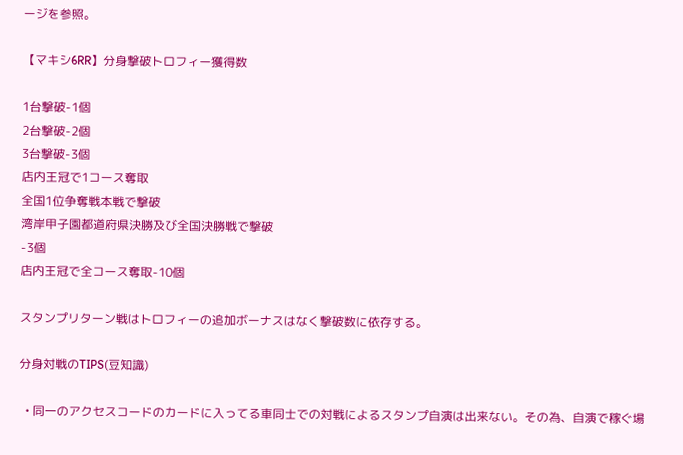ージを参照。

【マキシ6RR】分身撃破トロフィー獲得数

1台撃破-1個
2台撃破-2個
3台撃破-3個
店内王冠で1コース奪取
全国1位争奪戦本戦で撃破
湾岸甲子園都道府県決勝及び全国決勝戦で撃破
-3個
店内王冠で全コース奪取-10個

スタンプリターン戦はトロフィーの追加ボーナスはなく撃破数に依存する。

分身対戦のTIPS(豆知識)

  • 同一のアクセスコードのカードに入ってる車同士での対戦によるスタンプ自演は出来ない。その為、自演で稼ぐ場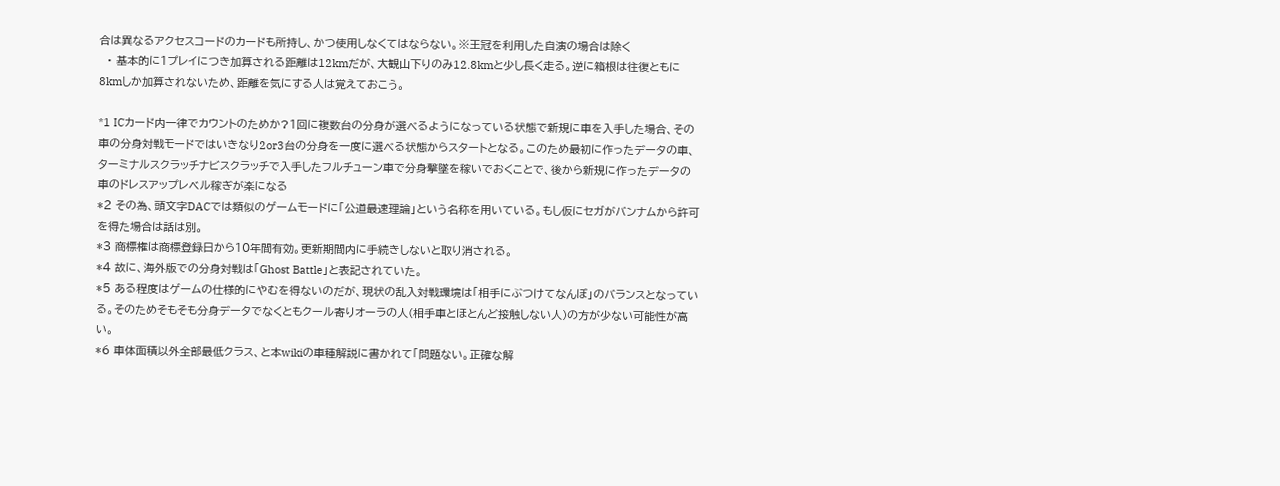合は異なるアクセスコードのカードも所持し、かつ使用しなくてはならない。※王冠を利用した自演の場合は除く
  • 基本的に1プレイにつき加算される距離は12kmだが、大観山下りのみ12.8kmと少し長く走る。逆に箱根は往復ともに8kmしか加算されないため、距離を気にする人は覚えておこう。

*1 ICカード内一律でカウントのためか?1回に複数台の分身が選べるようになっている状態で新規に車を入手した場合、その車の分身対戦モードではいきなり2or3台の分身を一度に選べる状態からスタートとなる。このため最初に作ったデータの車、ターミナルスクラッチナビスクラッチで入手したフルチューン車で分身撃墜を稼いでおくことで、後から新規に作ったデータの車のドレスアップレベル稼ぎが楽になる
*2 その為、頭文字DACでは類似のゲームモードに「公道最速理論」という名称を用いている。もし仮にセガがバンナムから許可を得た場合は話は別。
*3 商標権は商標登録日から10年間有効。更新期間内に手続きしないと取り消される。
*4 故に、海外版での分身対戦は「Ghost Battle」と表記されていた。
*5 ある程度はゲームの仕様的にやむを得ないのだが、現状の乱入対戦環境は「相手にぶつけてなんぼ」のバランスとなっている。そのためそもそも分身データでなくともクール寄りオーラの人(相手車とほとんど接触しない人)の方が少ない可能性が高い。
*6 車体面積以外全部最低クラス、と本wikiの車種解説に書かれて「問題ない。正確な解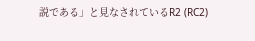説である」と見なされているR2 (RC2)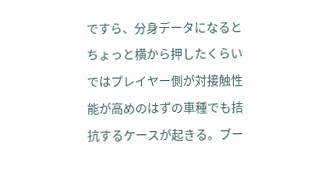ですら、分身データになるとちょっと横から押したくらいではプレイヤー側が対接触性能が高めのはずの車種でも拮抗するケースが起きる。ブー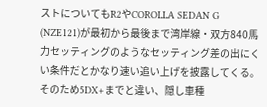ストについてもR2やCOROLLA SEDAN G (NZE121)が最初から最後まで湾岸線・双方840馬力セッティングのようなセッティング差の出にくい条件だとかなり速い追い上げを披露してくる。そのため5DX+までと違い、隠し車種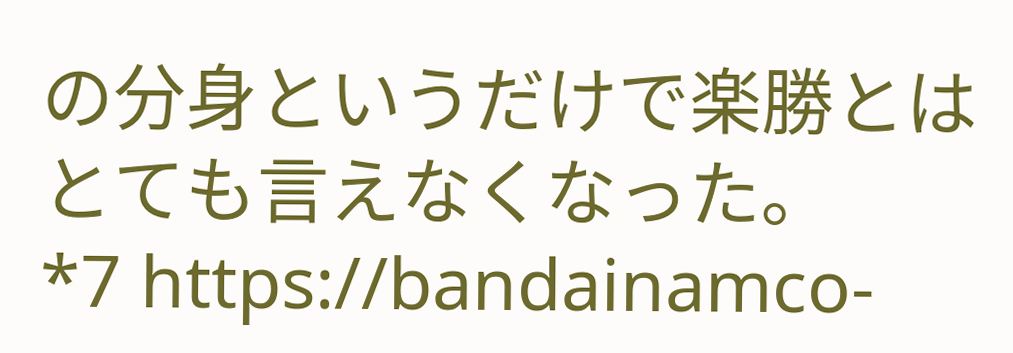の分身というだけで楽勝とはとても言えなくなった。
*7 https://bandainamco-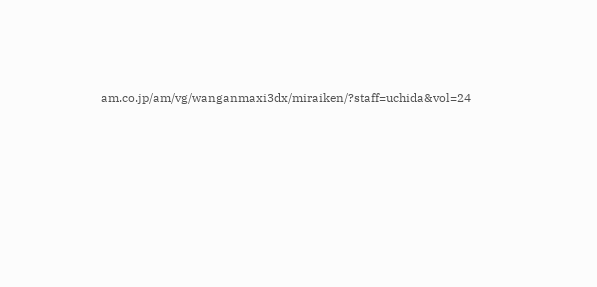am.co.jp/am/vg/wanganmaxi3dx/miraiken/?staff=uchida&vol=24